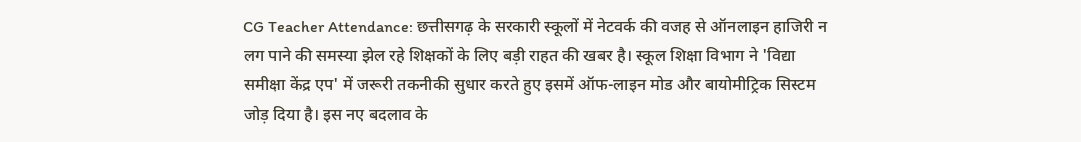CG Teacher Attendance: छत्तीसगढ़ के सरकारी स्कूलों में नेटवर्क की वजह से ऑनलाइन हाजिरी न लग पाने की समस्या झेल रहे शिक्षकों के लिए बड़ी राहत की खबर है। स्कूल शिक्षा विभाग ने 'विद्या समीक्षा केंद्र एप' में जरूरी तकनीकी सुधार करते हुए इसमें ऑफ-लाइन मोड और बायोमीट्रिक सिस्टम जोड़ दिया है। इस नए बदलाव के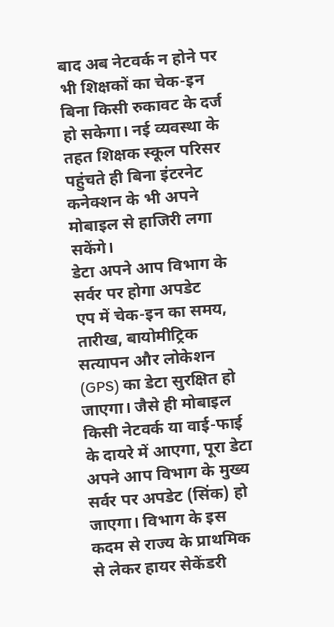बाद अब नेटवर्क न होने पर भी शिक्षकों का चेक-इन बिना किसी रुकावट के दर्ज हो सकेगा। नई व्यवस्था के तहत शिक्षक स्कूल परिसर पहुंचते ही बिना इंटरनेट कनेक्शन के भी अपने मोबाइल से हाजिरी लगा सकेंगे।
डेटा अपने आप विभाग के सर्वर पर होगा अपडेट
एप में चेक-इन का समय, तारीख, बायोमीट्रिक सत्यापन और लोकेशन (GPS) का डेटा सुरक्षित हो जाएगा। जैसे ही मोबाइल किसी नेटवर्क या वाई-फाई के दायरे में आएगा, पूरा डेटा अपने आप विभाग के मुख्य सर्वर पर अपडेट (सिंक) हो जाएगा। विभाग के इस कदम से राज्य के प्राथमिक से लेकर हायर सेकेंडरी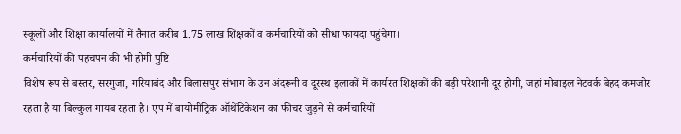स्कूलों और शिक्षा कार्यालयों में तैनात करीब 1.75 लाख शिक्षकों व कर्मचारियों को सीधा फायदा पहुंचेगा।
कर्मचारियों की पहचपन की भी होगी पुष्टि
विशेष रूप से बस्तर, सरगुजा, गरियाबंद और बिलासपुर संभाग के उन अंदरूनी व दूरस्थ इलाकों में कार्यरत शिक्षकों की बड़ी परेशानी दूर होगी, जहां मोबाइल नेटवर्क बेहद कमजोर रहता है या बिल्कुल गायब रहता है। एप में बायोमीट्रिक ऑथेंटिकेशन का फीचर जुड़ने से कर्मचारियों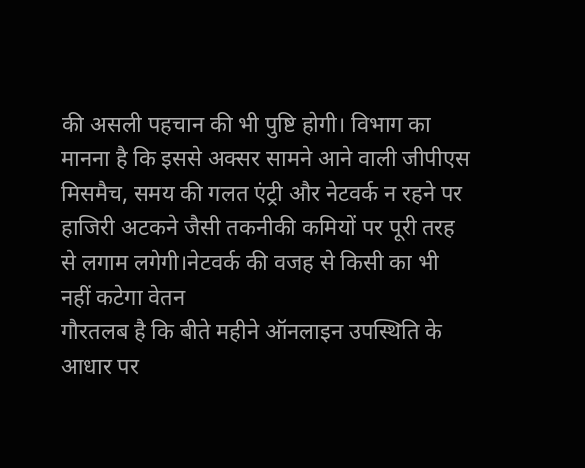की असली पहचान की भी पुष्टि होगी। विभाग का मानना है कि इससे अक्सर सामने आने वाली जीपीएस मिसमैच, समय की गलत एंट्री और नेटवर्क न रहने पर हाजिरी अटकने जैसी तकनीकी कमियों पर पूरी तरह से लगाम लगेगी।नेटवर्क की वजह से किसी का भी नहीं कटेगा वेतन
गौरतलब है कि बीते महीने ऑनलाइन उपस्थिति के आधार पर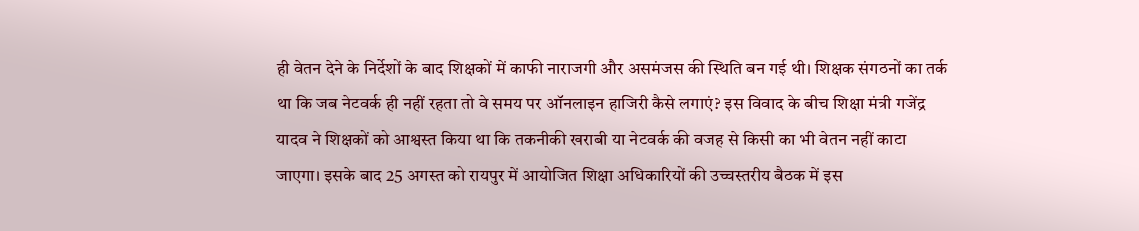ही वेतन देने के निर्देशों के बाद शिक्षकों में काफी नाराजगी और असमंजस की स्थिति बन गई थी। शिक्षक संगठनों का तर्क था कि जब नेटवर्क ही नहीं रहता तो वे समय पर ऑनलाइन हाजिरी कैसे लगाएं? इस विवाद के बीच शिक्षा मंत्री गजेंद्र यादव ने शिक्षकों को आश्वस्त किया था कि तकनीकी खराबी या नेटवर्क की वजह से किसी का भी वेतन नहीं काटा जाएगा। इसके बाद 25 अगस्त को रायपुर में आयोजित शिक्षा अधिकारियों की उच्चस्तरीय बैठक में इस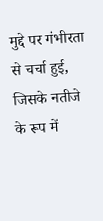मुद्दे पर गंभीरता से चर्चा हुई, जिसके नतीजे के रूप में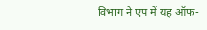विभाग ने एप में यह ऑफ-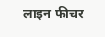लाइन फीचर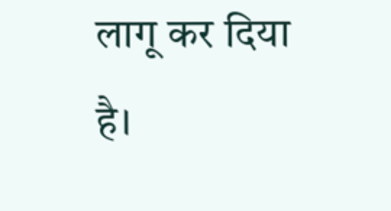लागू कर दिया है।